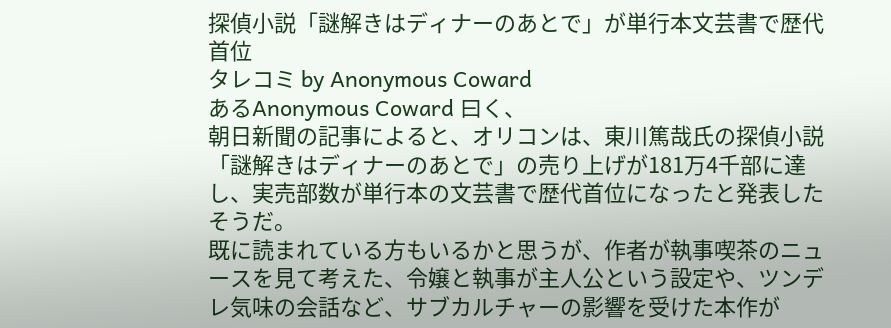探偵小説「謎解きはディナーのあとで」が単行本文芸書で歴代首位
タレコミ by Anonymous Coward
あるAnonymous Coward 曰く、
朝日新聞の記事によると、オリコンは、東川篤哉氏の探偵小説「謎解きはディナーのあとで」の売り上げが181万4千部に達し、実売部数が単行本の文芸書で歴代首位になったと発表したそうだ。
既に読まれている方もいるかと思うが、作者が執事喫茶のニュースを見て考えた、令嬢と執事が主人公という設定や、ツンデレ気味の会話など、サブカルチャーの影響を受けた本作が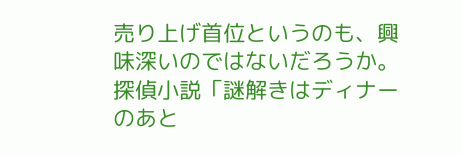売り上げ首位というのも、興味深いのではないだろうか。
探偵小説「謎解きはディナーのあと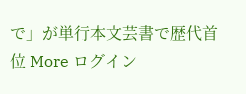で」が単行本文芸書で歴代首位 More ログイン